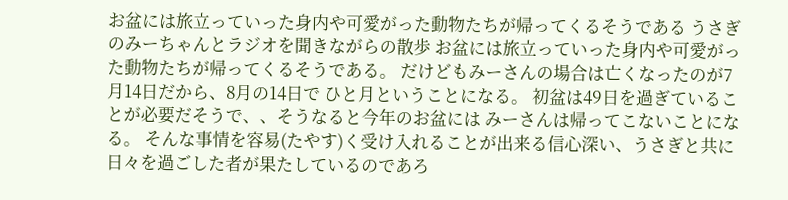お盆には旅立っていった身内や可愛がった動物たちが帰ってくるそうである うさぎのみーちゃんとラジオを聞きながらの散歩 お盆には旅立っていった身内や可愛がった動物たちが帰ってくるそうである。 だけどもみーさんの場合は亡くなったのが7月14日だから、8月の14日で ひと月ということになる。 初盆は49日を過ぎていることが必要だそうで、、そうなると今年のお盆には みーさんは帰ってこないことになる。 そんな事情を容易(たやす)く受け入れることが出来る信心深い、うさぎと共に日々を過ごした者が果たしているのであろ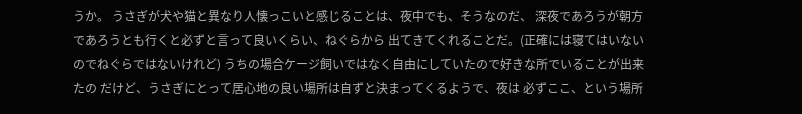うか。 うさぎが犬や猫と異なり人懐っこいと感じることは、夜中でも、そうなのだ、 深夜であろうが朝方であろうとも行くと必ずと言って良いくらい、ねぐらから 出てきてくれることだ。(正確には寝てはいないのでねぐらではないけれど) うちの場合ケージ飼いではなく自由にしていたので好きな所でいることが出来たの だけど、うさぎにとって居心地の良い場所は自ずと決まってくるようで、夜は 必ずここ、という場所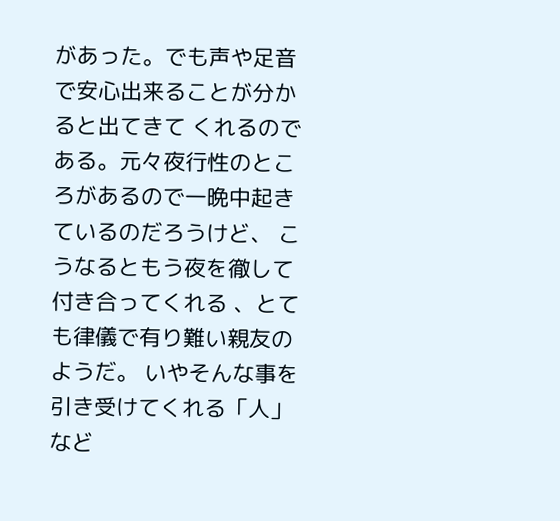があった。でも声や足音で安心出来ることが分かると出てきて くれるのである。元々夜行性のところがあるので一晩中起きているのだろうけど、 こうなるともう夜を徹して付き合ってくれる 、とても律儀で有り難い親友の ようだ。 いやそんな事を引き受けてくれる「人」など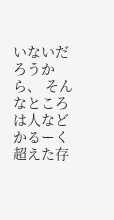いないだろうから、 そんなところは人などかるーく超えた存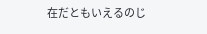在だともいえるのじ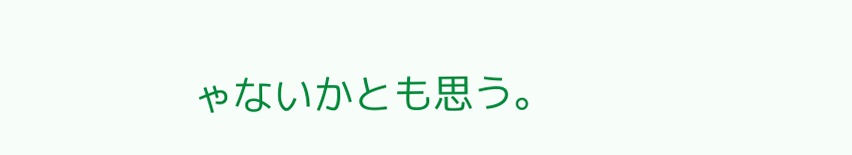ゃないかとも思う。